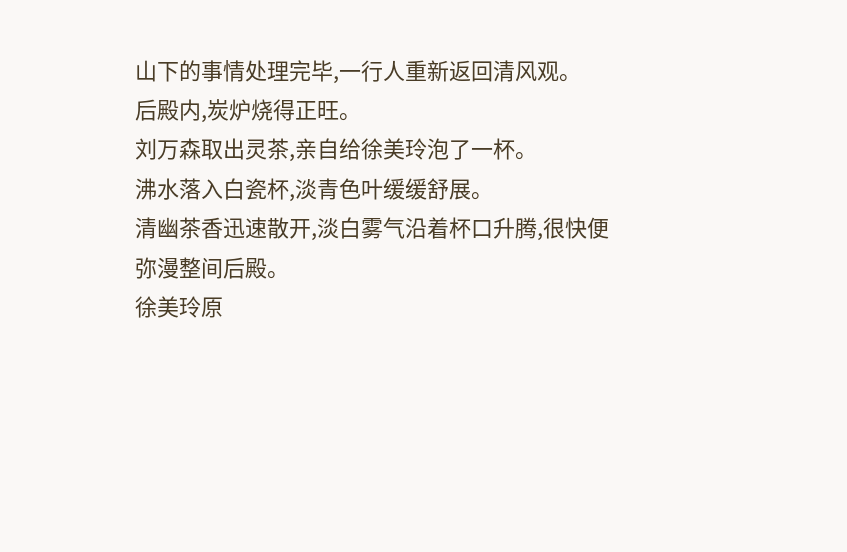山下的事情处理完毕,一行人重新返回清风观。
后殿内,炭炉烧得正旺。
刘万森取出灵茶,亲自给徐美玲泡了一杯。
沸水落入白瓷杯,淡青色叶缓缓舒展。
清幽茶香迅速散开,淡白雾气沿着杯口升腾,很快便弥漫整间后殿。
徐美玲原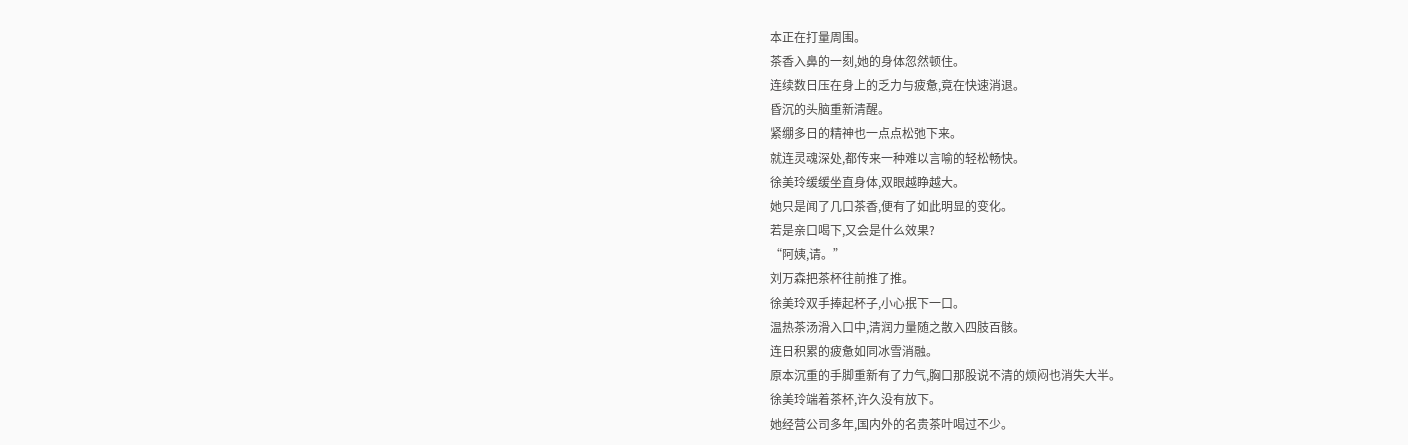本正在打量周围。
茶香入鼻的一刻,她的身体忽然顿住。
连续数日压在身上的乏力与疲惫,竟在快速消退。
昏沉的头脑重新清醒。
紧绷多日的精神也一点点松弛下来。
就连灵魂深处,都传来一种难以言喻的轻松畅快。
徐美玲缓缓坐直身体,双眼越睁越大。
她只是闻了几口茶香,便有了如此明显的变化。
若是亲口喝下,又会是什么效果?
“阿姨,请。”
刘万森把茶杯往前推了推。
徐美玲双手捧起杯子,小心抿下一口。
温热茶汤滑入口中,清润力量随之散入四肢百骸。
连日积累的疲惫如同冰雪消融。
原本沉重的手脚重新有了力气,胸口那股说不清的烦闷也消失大半。
徐美玲端着茶杯,许久没有放下。
她经营公司多年,国内外的名贵茶叶喝过不少。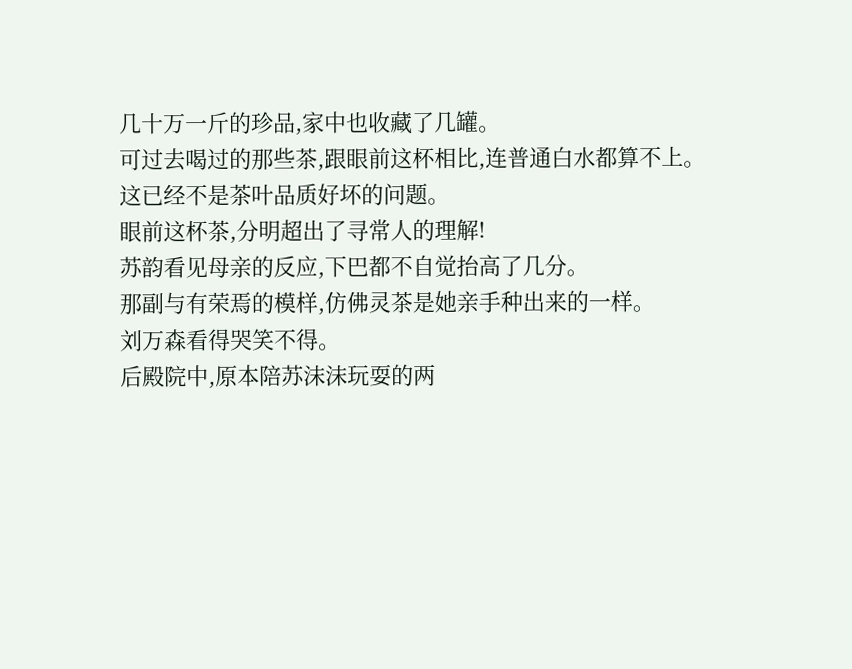几十万一斤的珍品,家中也收藏了几罐。
可过去喝过的那些茶,跟眼前这杯相比,连普通白水都算不上。
这已经不是茶叶品质好坏的问题。
眼前这杯茶,分明超出了寻常人的理解!
苏韵看见母亲的反应,下巴都不自觉抬高了几分。
那副与有荣焉的模样,仿佛灵茶是她亲手种出来的一样。
刘万森看得哭笑不得。
后殿院中,原本陪苏沫沫玩耍的两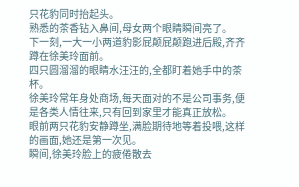只花豹同时抬起头。
熟悉的茶香钻入鼻间,母女两个眼睛瞬间亮了。
下一刻,一大一小两道豹影屁颠屁颠跑进后殿,齐齐蹲在徐美玲面前。
四只圆溜溜的眼睛水汪汪的,全都盯着她手中的茶杯。
徐美玲常年身处商场,每天面对的不是公司事务,便是各类人情往来,只有回到家里才能真正放松。
眼前两只花豹安静蹲坐,满脸期待地等着投喂,这样的画面,她还是第一次见。
瞬间,徐美玲脸上的疲倦散去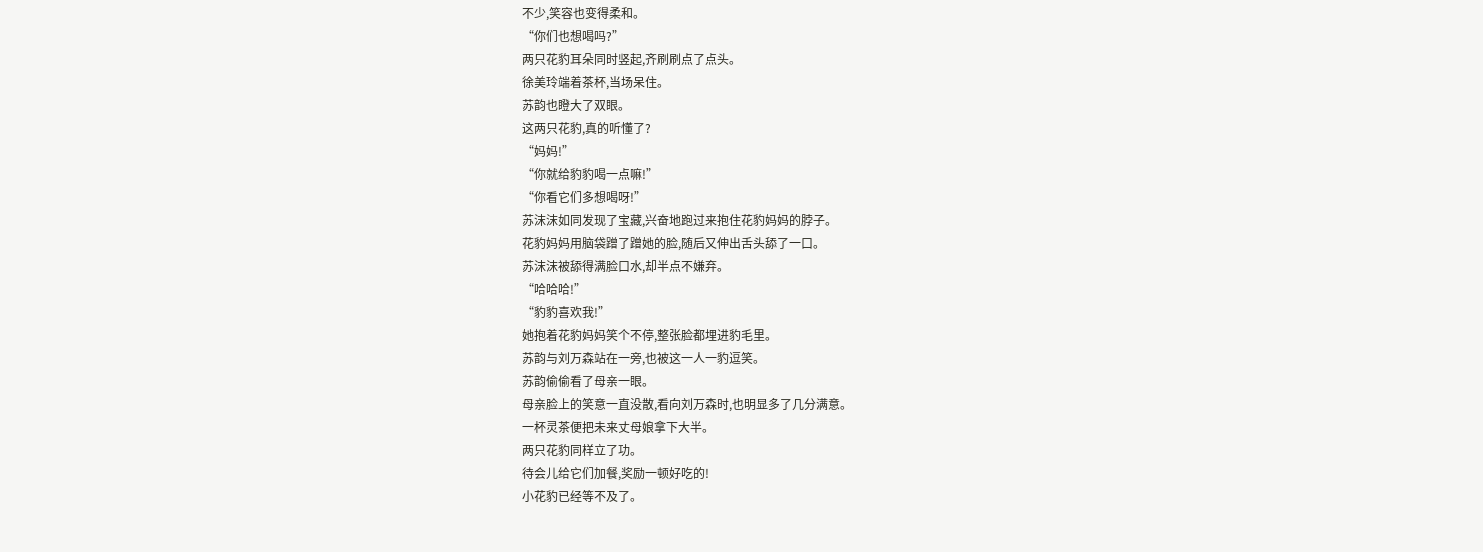不少,笑容也变得柔和。
“你们也想喝吗?”
两只花豹耳朵同时竖起,齐刷刷点了点头。
徐美玲端着茶杯,当场呆住。
苏韵也瞪大了双眼。
这两只花豹,真的听懂了?
“妈妈!”
“你就给豹豹喝一点嘛!”
“你看它们多想喝呀!”
苏沫沫如同发现了宝藏,兴奋地跑过来抱住花豹妈妈的脖子。
花豹妈妈用脑袋蹭了蹭她的脸,随后又伸出舌头舔了一口。
苏沫沫被舔得满脸口水,却半点不嫌弃。
“哈哈哈!”
“豹豹喜欢我!”
她抱着花豹妈妈笑个不停,整张脸都埋进豹毛里。
苏韵与刘万森站在一旁,也被这一人一豹逗笑。
苏韵偷偷看了母亲一眼。
母亲脸上的笑意一直没散,看向刘万森时,也明显多了几分满意。
一杯灵茶便把未来丈母娘拿下大半。
两只花豹同样立了功。
待会儿给它们加餐,奖励一顿好吃的!
小花豹已经等不及了。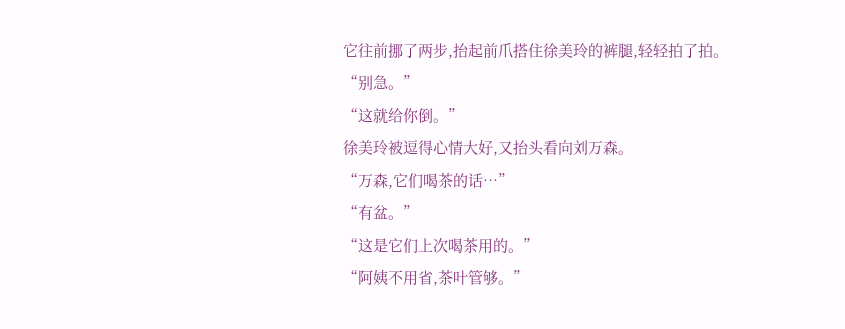它往前挪了两步,抬起前爪搭住徐美玲的裤腿,轻轻拍了拍。
“别急。”
“这就给你倒。”
徐美玲被逗得心情大好,又抬头看向刘万森。
“万森,它们喝茶的话…”
“有盆。”
“这是它们上次喝茶用的。”
“阿姨不用省,茶叶管够。”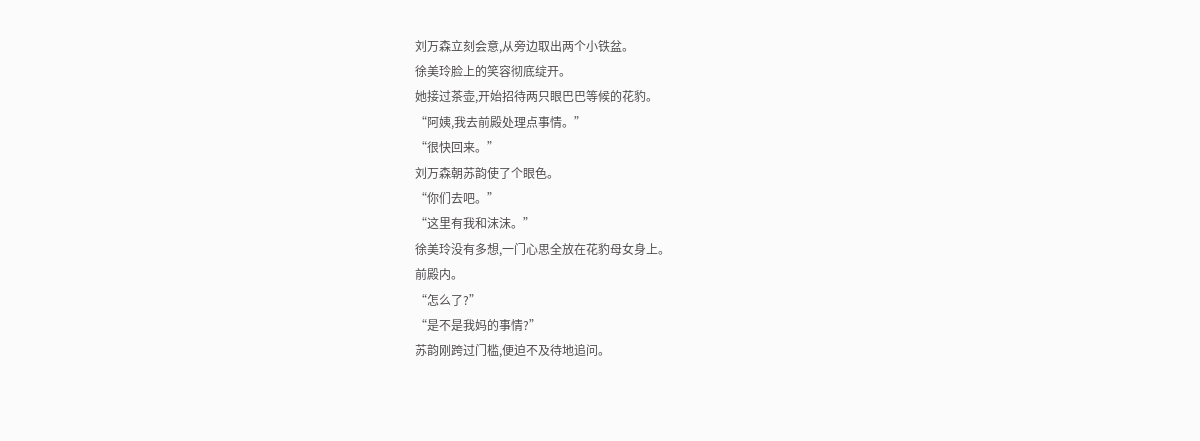刘万森立刻会意,从旁边取出两个小铁盆。
徐美玲脸上的笑容彻底绽开。
她接过茶壶,开始招待两只眼巴巴等候的花豹。
“阿姨,我去前殿处理点事情。”
“很快回来。”
刘万森朝苏韵使了个眼色。
“你们去吧。”
“这里有我和沫沫。”
徐美玲没有多想,一门心思全放在花豹母女身上。
前殿内。
“怎么了?”
“是不是我妈的事情?”
苏韵刚跨过门槛,便迫不及待地追问。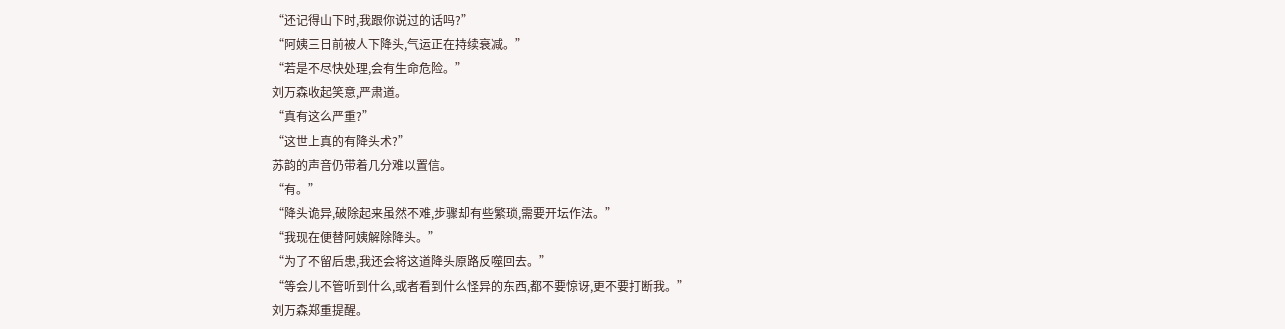“还记得山下时,我跟你说过的话吗?”
“阿姨三日前被人下降头,气运正在持续衰减。”
“若是不尽快处理,会有生命危险。”
刘万森收起笑意,严肃道。
“真有这么严重?”
“这世上真的有降头术?”
苏韵的声音仍带着几分难以置信。
“有。”
“降头诡异,破除起来虽然不难,步骤却有些繁琐,需要开坛作法。”
“我现在便替阿姨解除降头。”
“为了不留后患,我还会将这道降头原路反噬回去。”
“等会儿不管听到什么,或者看到什么怪异的东西,都不要惊讶,更不要打断我。”
刘万森郑重提醒。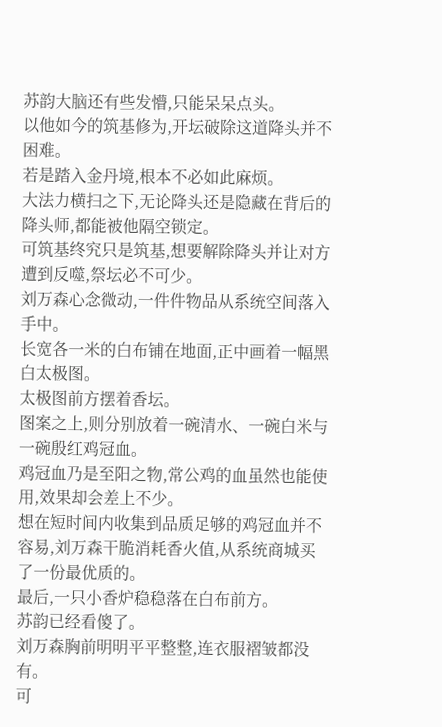苏韵大脑还有些发懵,只能呆呆点头。
以他如今的筑基修为,开坛破除这道降头并不困难。
若是踏入金丹境,根本不必如此麻烦。
大法力横扫之下,无论降头还是隐藏在背后的降头师,都能被他隔空锁定。
可筑基终究只是筑基,想要解除降头并让对方遭到反噬,祭坛必不可少。
刘万森心念微动,一件件物品从系统空间落入手中。
长宽各一米的白布铺在地面,正中画着一幅黑白太极图。
太极图前方摆着香坛。
图案之上,则分别放着一碗清水、一碗白米与一碗殷红鸡冠血。
鸡冠血乃是至阳之物,常公鸡的血虽然也能使用,效果却会差上不少。
想在短时间内收集到品质足够的鸡冠血并不容易,刘万森干脆消耗香火值,从系统商城买了一份最优质的。
最后,一只小香炉稳稳落在白布前方。
苏韵已经看傻了。
刘万森胸前明明平平整整,连衣服褶皱都没有。
可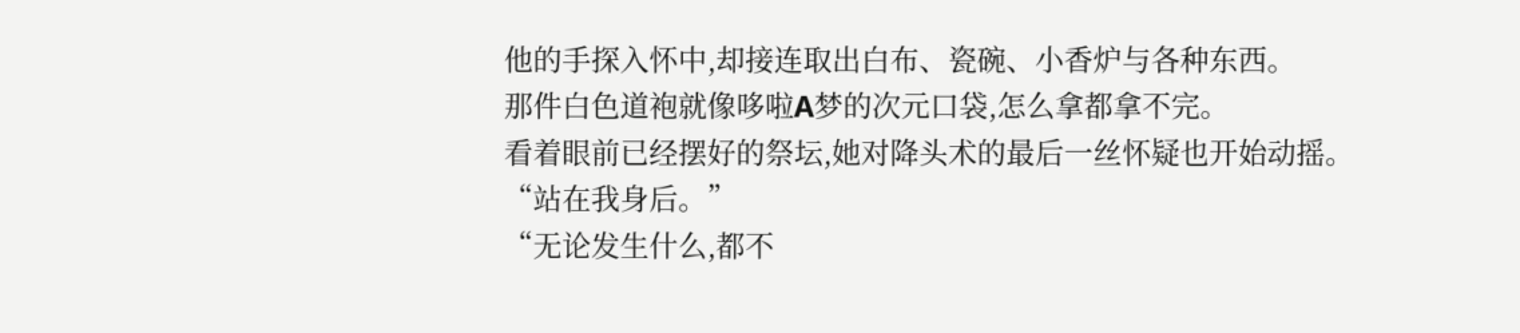他的手探入怀中,却接连取出白布、瓷碗、小香炉与各种东西。
那件白色道袍就像哆啦A梦的次元口袋,怎么拿都拿不完。
看着眼前已经摆好的祭坛,她对降头术的最后一丝怀疑也开始动摇。
“站在我身后。”
“无论发生什么,都不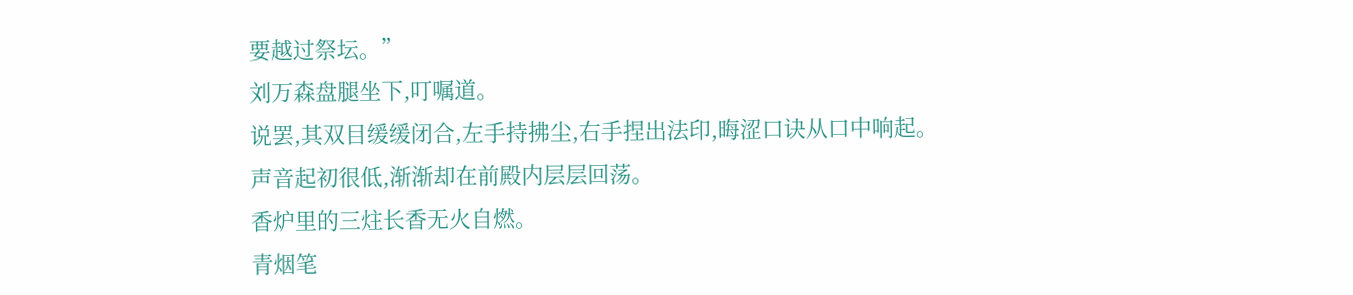要越过祭坛。”
刘万森盘腿坐下,叮嘱道。
说罢,其双目缓缓闭合,左手持拂尘,右手捏出法印,晦涩口诀从口中响起。
声音起初很低,渐渐却在前殿内层层回荡。
香炉里的三炷长香无火自燃。
青烟笔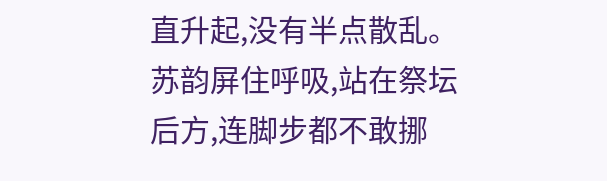直升起,没有半点散乱。
苏韵屏住呼吸,站在祭坛后方,连脚步都不敢挪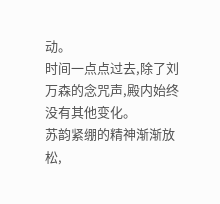动。
时间一点点过去,除了刘万森的念咒声,殿内始终没有其他变化。
苏韵紧绷的精神渐渐放松,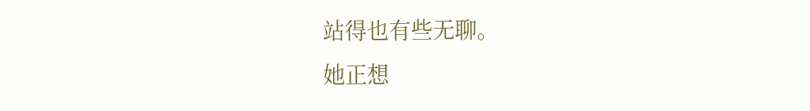站得也有些无聊。
她正想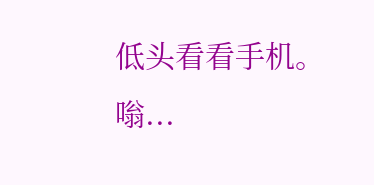低头看看手机。
嗡...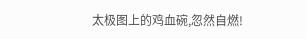太极图上的鸡血碗,忽然自燃!